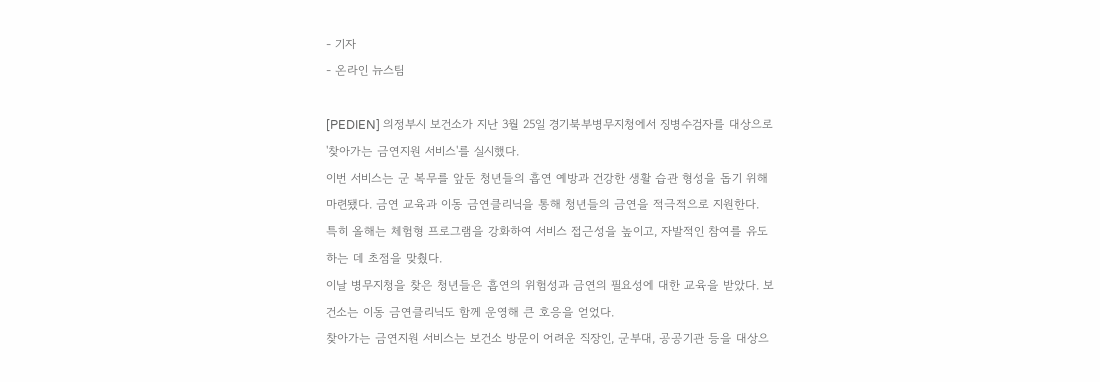- 기자
- 온라인 뉴스팀

[PEDIEN] 의정부시 보건소가 지난 3월 25일 경기북부병무지청에서 징병수검자를 대상으로 '찾아가는 금연지원 서비스'를 실시했다.
이번 서비스는 군 복무를 앞둔 청년들의 흡연 예방과 건강한 생활 습관 형성을 돕기 위해 마련됐다. 금연 교육과 이동 금연클리닉을 통해 청년들의 금연을 적극적으로 지원한다.
특히 올해는 체험형 프로그램을 강화하여 서비스 접근성을 높이고, 자발적인 참여를 유도하는 데 초점을 맞췄다.
이날 병무지청을 찾은 청년들은 흡연의 위험성과 금연의 필요성에 대한 교육을 받았다. 보건소는 이동 금연클리닉도 함께 운영해 큰 호응을 얻었다.
찾아가는 금연지원 서비스는 보건소 방문이 어려운 직장인, 군부대, 공공기관 등을 대상으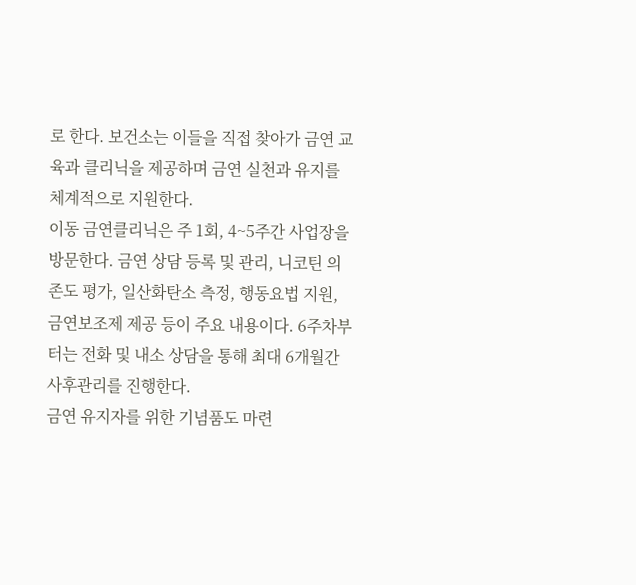로 한다. 보건소는 이들을 직접 찾아가 금연 교육과 클리닉을 제공하며 금연 실천과 유지를 체계적으로 지원한다.
이동 금연클리닉은 주 1회, 4~5주간 사업장을 방문한다. 금연 상담 등록 및 관리, 니코틴 의존도 평가, 일산화탄소 측정, 행동요법 지원, 금연보조제 제공 등이 주요 내용이다. 6주차부터는 전화 및 내소 상담을 통해 최대 6개월간 사후관리를 진행한다.
금연 유지자를 위한 기념품도 마련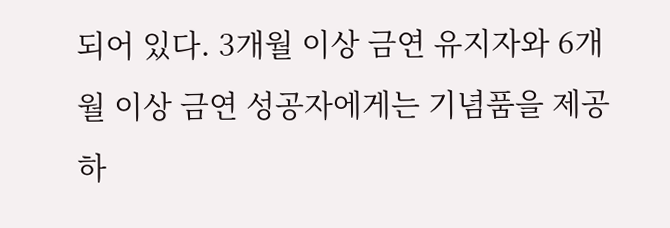되어 있다. 3개월 이상 금연 유지자와 6개월 이상 금연 성공자에게는 기념품을 제공하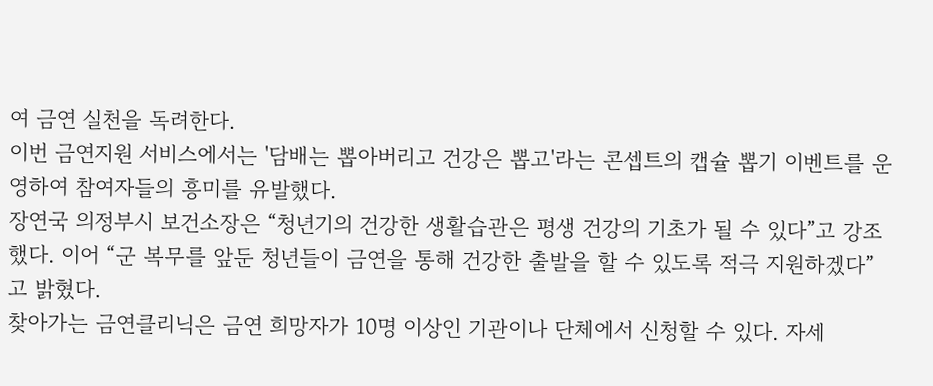여 금연 실천을 독려한다.
이번 금연지원 서비스에서는 '담배는 뽑아버리고 건강은 뽑고'라는 콘셉트의 캡슐 뽑기 이벤트를 운영하여 참여자들의 흥미를 유발했다.
장연국 의정부시 보건소장은 “청년기의 건강한 생활습관은 평생 건강의 기초가 될 수 있다”고 강조했다. 이어 “군 복무를 앞둔 청년들이 금연을 통해 건강한 출발을 할 수 있도록 적극 지원하겠다”고 밝혔다.
찾아가는 금연클리닉은 금연 희망자가 10명 이상인 기관이나 단체에서 신청할 수 있다. 자세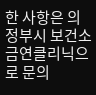한 사항은 의정부시 보건소 금연클리닉으로 문의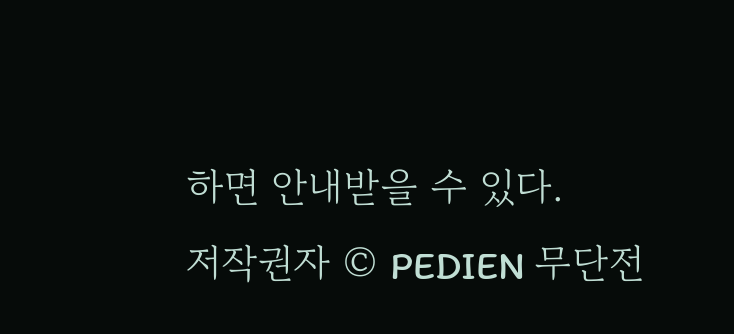하면 안내받을 수 있다.
저작권자 © PEDIEN 무단전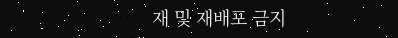재 및 재배포 금지